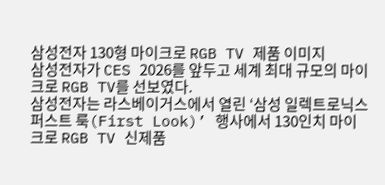삼성전자 130형 마이크로 RGB TV 제품 이미지
삼성전자가 CES 2026를 앞두고 세계 최대 규모의 마이크로 RGB TV를 선보였다.
삼성전자는 라스베이거스에서 열린 ‘삼성 일렉트로닉스 퍼스트 룩(First Look)’ 행사에서 130인치 마이크로 RGB TV 신제품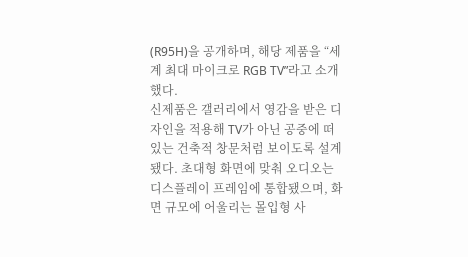(R95H)을 공개하며, 해당 제품을 “세계 최대 마이크로 RGB TV”라고 소개했다.
신제품은 갤러리에서 영감을 받은 디자인을 적용해 TV가 아닌 공중에 떠 있는 건축적 창문처럼 보이도록 설계됐다. 초대형 화면에 맞춰 오디오는 디스플레이 프레임에 통합됐으며, 화면 규모에 어울리는 몰입형 사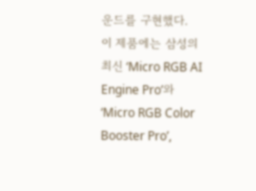운드를 구현했다.
이 제품에는 삼성의 최신 ‘Micro RGB AI Engine Pro’와 ‘Micro RGB Color Booster Pro’,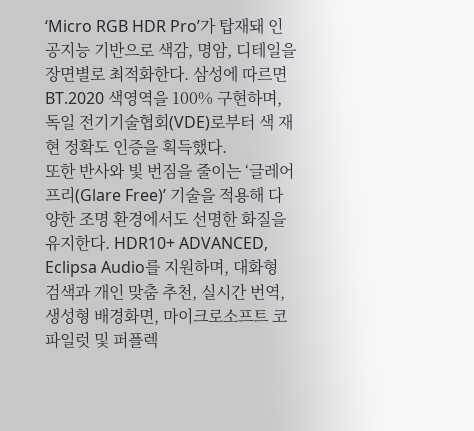‘Micro RGB HDR Pro’가 탑재돼 인공지능 기반으로 색감, 명암, 디테일을 장면별로 최적화한다. 삼성에 따르면 BT.2020 색영역을 100% 구현하며, 독일 전기기술협회(VDE)로부터 색 재현 정확도 인증을 획득했다.
또한 반사와 빛 번짐을 줄이는 ‘글레어 프리(Glare Free)’ 기술을 적용해 다양한 조명 환경에서도 선명한 화질을 유지한다. HDR10+ ADVANCED, Eclipsa Audio를 지원하며, 대화형 검색과 개인 맞춤 추천, 실시간 번역, 생성형 배경화면, 마이크로소프트 코파일럿 및 퍼플렉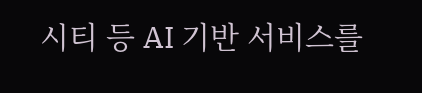시티 등 AI 기반 서비스를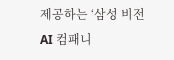제공하는 ‘삼성 비전 AI 컴패니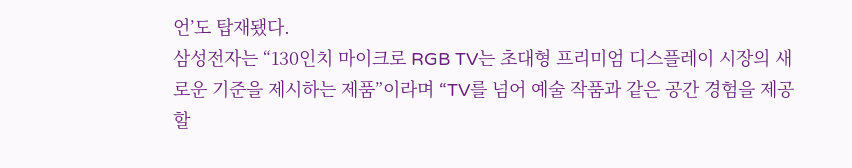언’도 탑재됐다.
삼성전자는 “130인치 마이크로 RGB TV는 초대형 프리미엄 디스플레이 시장의 새로운 기준을 제시하는 제품”이라며 “TV를 넘어 예술 작품과 같은 공간 경험을 제공할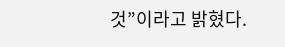것”이라고 밝혔다.